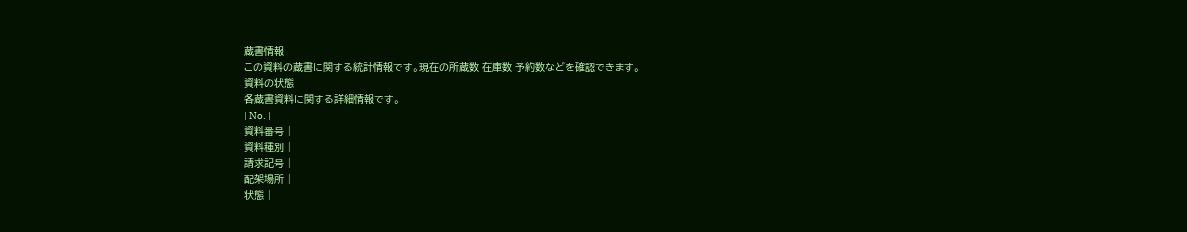蔵書情報
この資料の蔵書に関する統計情報です。現在の所蔵数 在庫数 予約数などを確認できます。
資料の状態
各蔵書資料に関する詳細情報です。
| No. |
資料番号 |
資料種別 |
請求記号 |
配架場所 |
状態 |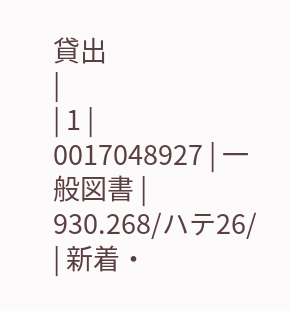貸出
|
| 1 |
0017048927 | 一般図書 | 930.268/ハテ26/ | 新着・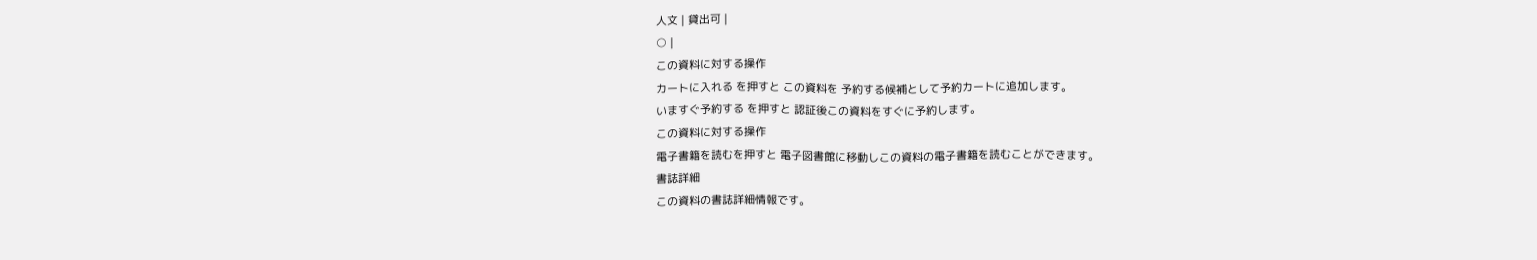人文 | 貸出可 |
○ |
この資料に対する操作
カートに入れる を押すと この資料を 予約する候補として予約カートに追加します。
いますぐ予約する を押すと 認証後この資料をすぐに予約します。
この資料に対する操作
電子書籍を読むを押すと 電子図書館に移動しこの資料の電子書籍を読むことができます。
書誌詳細
この資料の書誌詳細情報です。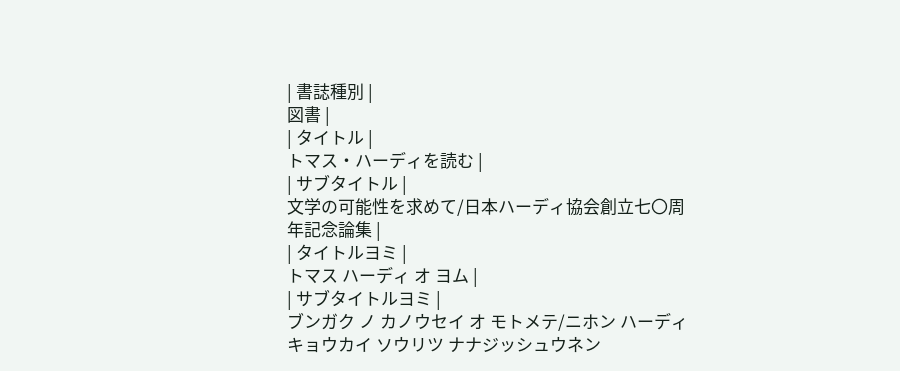| 書誌種別 |
図書 |
| タイトル |
トマス・ハーディを読む |
| サブタイトル |
文学の可能性を求めて/日本ハーディ協会創立七〇周年記念論集 |
| タイトルヨミ |
トマス ハーディ オ ヨム |
| サブタイトルヨミ |
ブンガク ノ カノウセイ オ モトメテ/ニホン ハーディ キョウカイ ソウリツ ナナジッシュウネン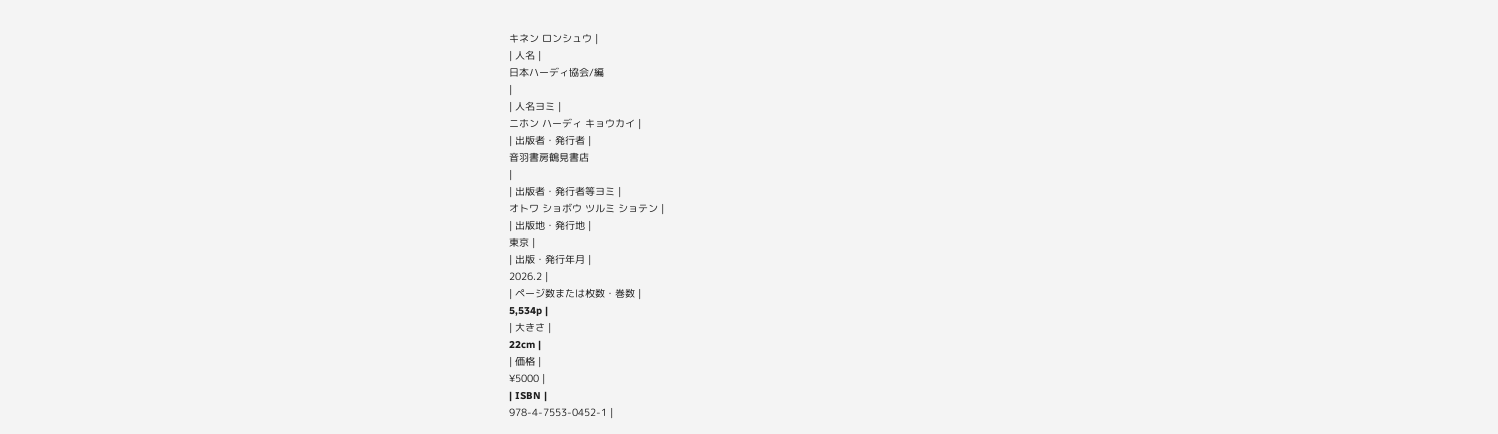キネン ロンシュウ |
| 人名 |
日本ハーディ協会/編
|
| 人名ヨミ |
ニホン ハーディ キョウカイ |
| 出版者・発行者 |
音羽書房鶴見書店
|
| 出版者・発行者等ヨミ |
オトワ ショボウ ツルミ ショテン |
| 出版地・発行地 |
東京 |
| 出版・発行年月 |
2026.2 |
| ページ数または枚数・巻数 |
5,534p |
| 大きさ |
22cm |
| 価格 |
¥5000 |
| ISBN |
978-4-7553-0452-1 |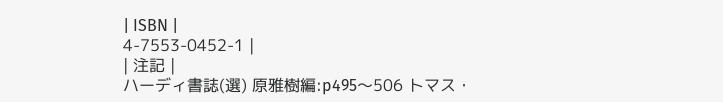| ISBN |
4-7553-0452-1 |
| 注記 |
ハーディ書誌(選) 原雅樹編:p495〜506 トマス・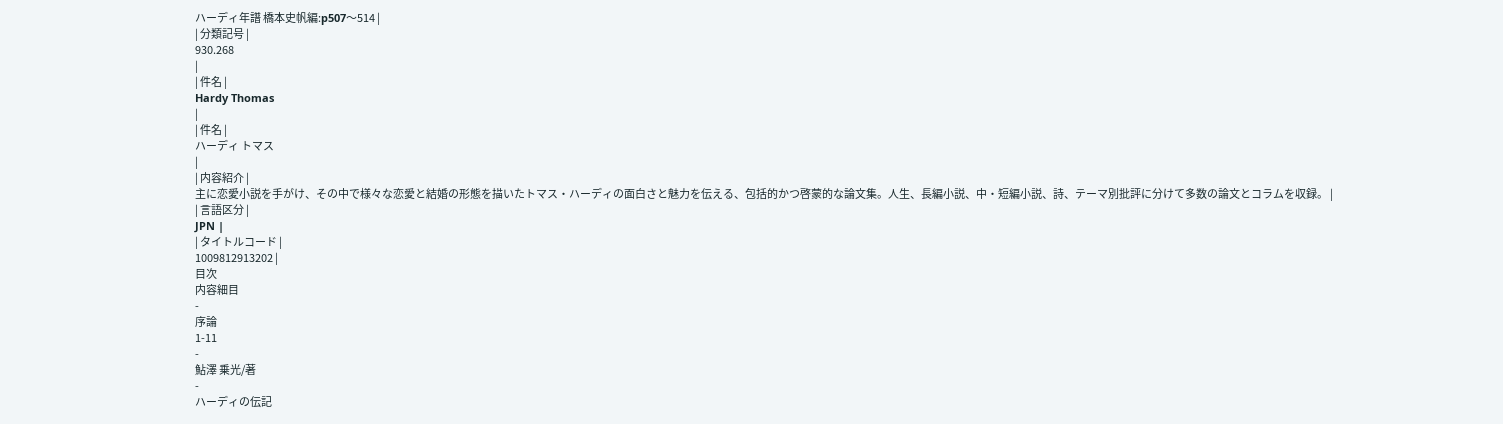ハーディ年譜 橋本史帆編:p507〜514 |
| 分類記号 |
930.268
|
| 件名 |
Hardy Thomas
|
| 件名 |
ハーディ トマス
|
| 内容紹介 |
主に恋愛小説を手がけ、その中で様々な恋愛と結婚の形態を描いたトマス・ハーディの面白さと魅力を伝える、包括的かつ啓蒙的な論文集。人生、長編小説、中・短編小説、詩、テーマ別批評に分けて多数の論文とコラムを収録。 |
| 言語区分 |
JPN |
| タイトルコード |
1009812913202 |
目次
内容細目
-
序論
1-11
-
鮎澤 乗光/著
-
ハーディの伝記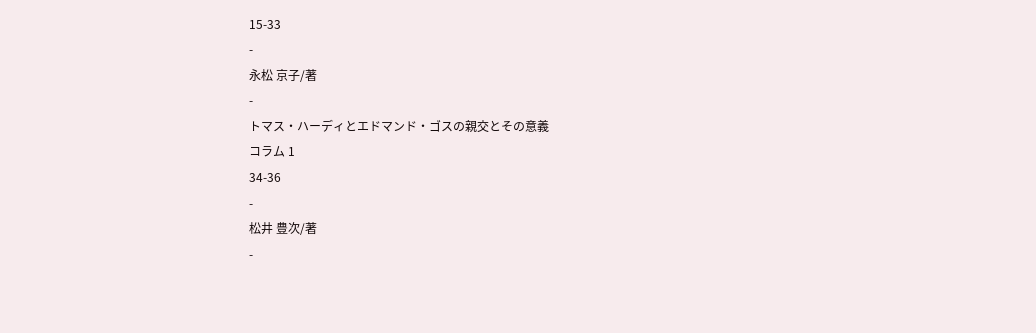15-33
-
永松 京子/著
-
トマス・ハーディとエドマンド・ゴスの親交とその意義
コラム 1
34-36
-
松井 豊次/著
-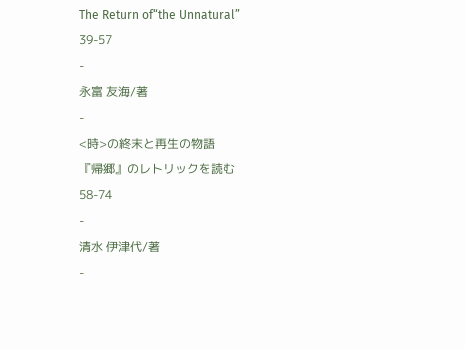The Return of“the Unnatural”
39-57
-
永富 友海/著
-
<時>の終末と再生の物語
『帰郷』のレトリックを読む
58-74
-
清水 伊津代/著
-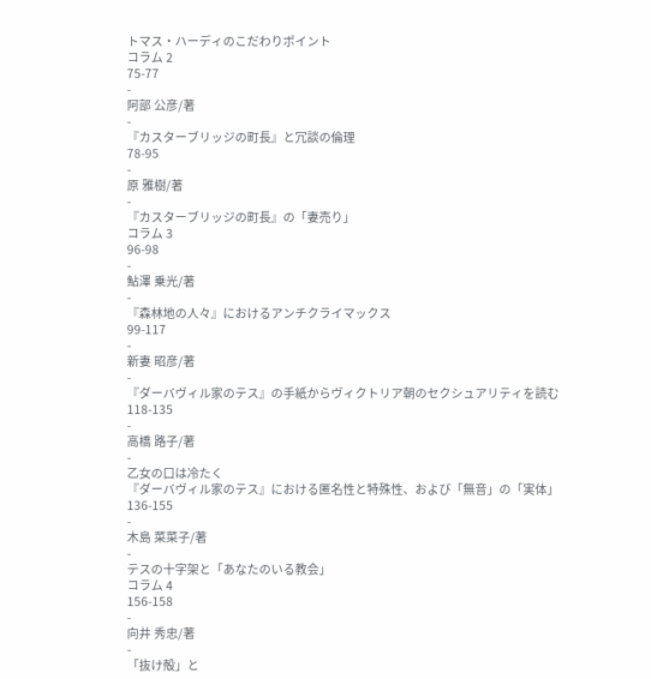トマス・ハーディのこだわりポイント
コラム 2
75-77
-
阿部 公彦/著
-
『カスターブリッジの町長』と冗談の倫理
78-95
-
原 雅樹/著
-
『カスターブリッジの町長』の「妻売り」
コラム 3
96-98
-
鮎澤 乗光/著
-
『森林地の人々』におけるアンチクライマックス
99-117
-
新妻 昭彦/著
-
『ダーバヴィル家のテス』の手紙からヴィクトリア朝のセクシュアリティを読む
118-135
-
高橋 路子/著
-
乙女の口は冷たく
『ダーバヴィル家のテス』における匿名性と特殊性、および「無音」の「実体」
136-155
-
木島 菜菜子/著
-
テスの十字架と「あなたのいる教会」
コラム 4
156-158
-
向井 秀忠/著
-
「抜け殻」と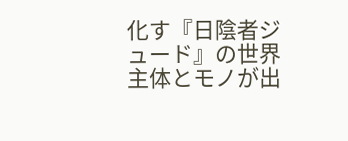化す『日陰者ジュード』の世界
主体とモノが出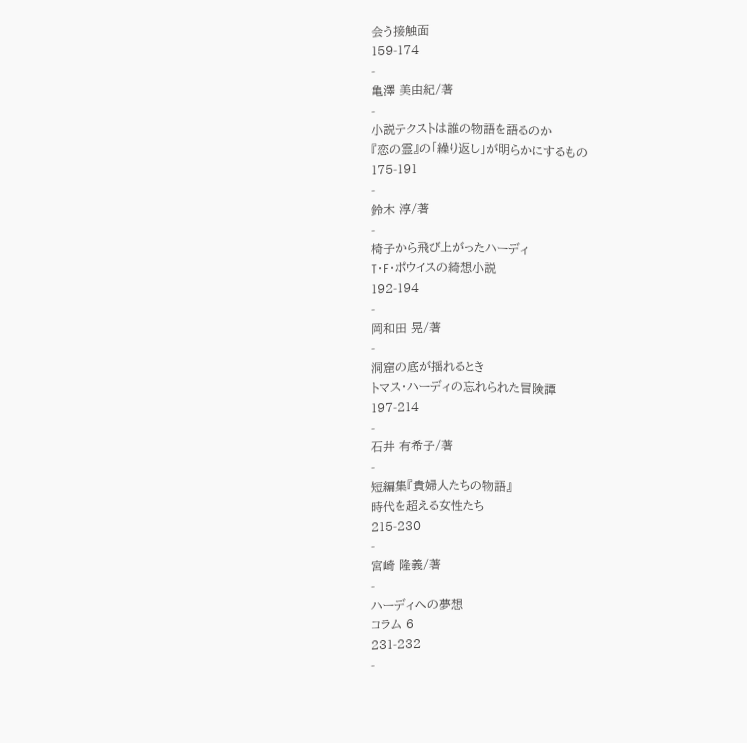会う接触面
159-174
-
亀澤 美由紀/著
-
小説テクストは誰の物語を語るのか
『恋の霊』の「繰り返し」が明らかにするもの
175-191
-
鈴木 淳/著
-
椅子から飛び上がったハーディ
T・F・ポウイスの綺想小説
192-194
-
岡和田 晃/著
-
洞窟の底が揺れるとき
トマス・ハーディの忘れられた冒険譚
197-214
-
石井 有希子/著
-
短編集『貴婦人たちの物語』
時代を超える女性たち
215-230
-
宮崎 隆義/著
-
ハーディへの夢想
コラム 6
231-232
-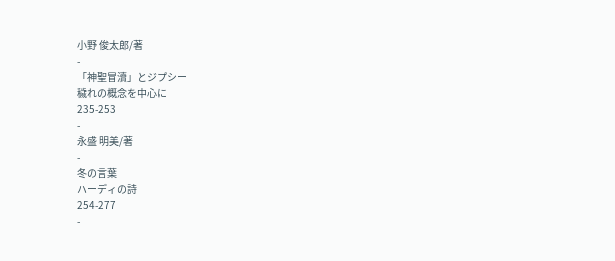小野 俊太郎/著
-
「神聖冒瀆」とジプシー
穢れの概念を中心に
235-253
-
永盛 明美/著
-
冬の言葉
ハーディの詩
254-277
-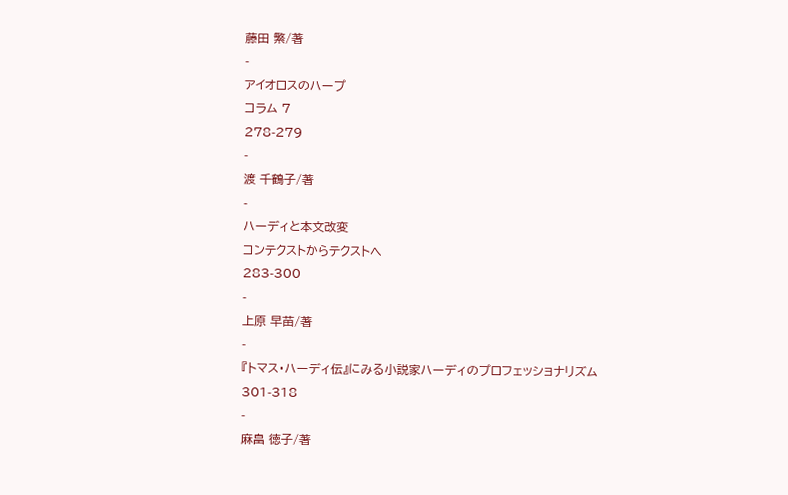藤田 繁/著
-
アイオロスのハープ
コラム 7
278-279
-
渡 千鶴子/著
-
ハーディと本文改変
コンテクストからテクストへ
283-300
-
上原 早苗/著
-
『トマス・ハーディ伝』にみる小説家ハーディのプロフェッショナリズム
301-318
-
麻畠 徳子/著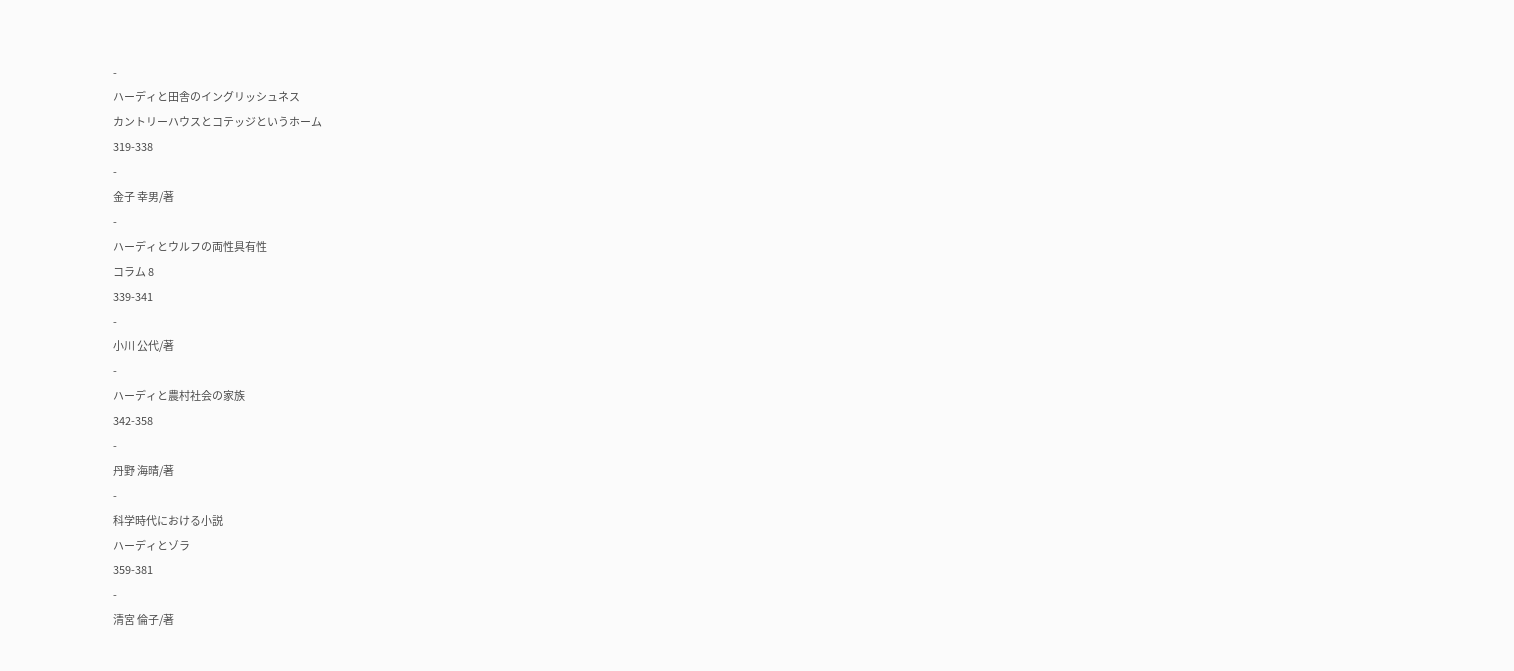-
ハーディと田舎のイングリッシュネス
カントリーハウスとコテッジというホーム
319-338
-
金子 幸男/著
-
ハーディとウルフの両性具有性
コラム 8
339-341
-
小川 公代/著
-
ハーディと農村社会の家族
342-358
-
丹野 海晴/著
-
科学時代における小説
ハーディとゾラ
359-381
-
清宮 倫子/著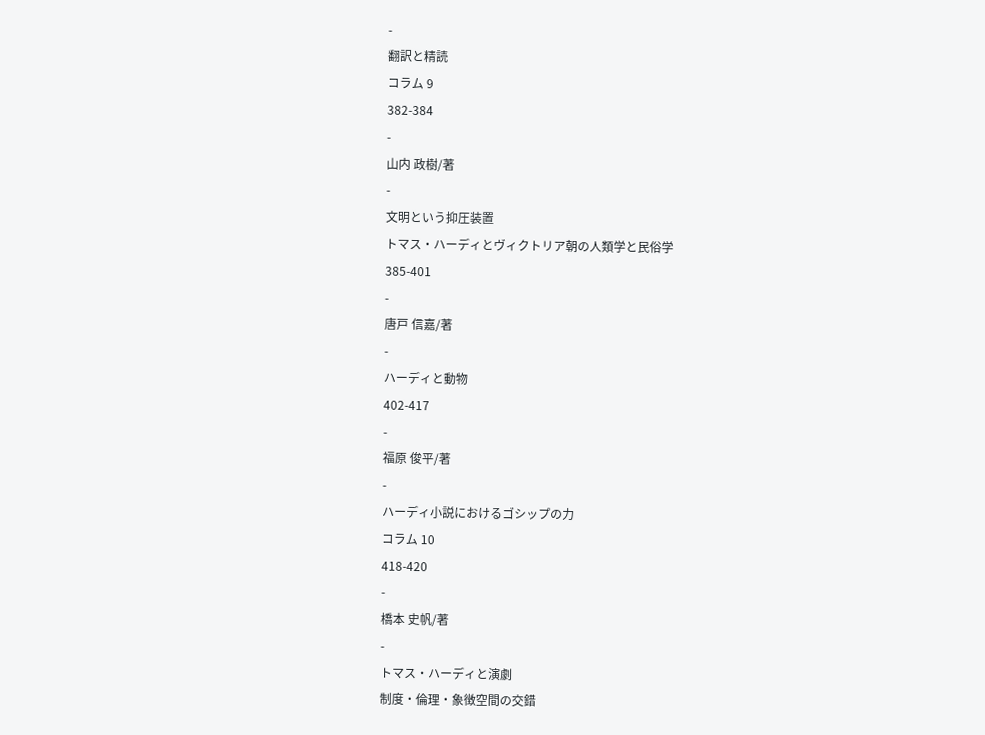-
翻訳と精読
コラム 9
382-384
-
山内 政樹/著
-
文明という抑圧装置
トマス・ハーディとヴィクトリア朝の人類学と民俗学
385-401
-
唐戸 信嘉/著
-
ハーディと動物
402-417
-
福原 俊平/著
-
ハーディ小説におけるゴシップの力
コラム 10
418-420
-
橋本 史帆/著
-
トマス・ハーディと演劇
制度・倫理・象徴空間の交錯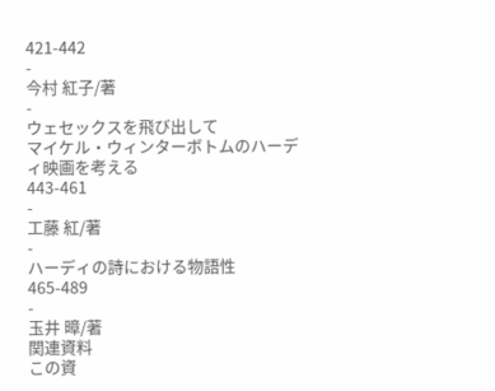421-442
-
今村 紅子/著
-
ウェセックスを飛び出して
マイケル・ウィンターボトムのハーディ映画を考える
443-461
-
工藤 紅/著
-
ハーディの詩における物語性
465-489
-
玉井 暲/著
関連資料
この資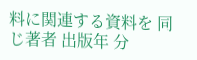料に関連する資料を 同じ著者 出版年 分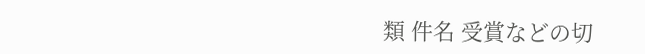類 件名 受賞などの切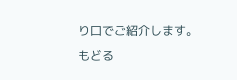り口でご紹介します。
もどる